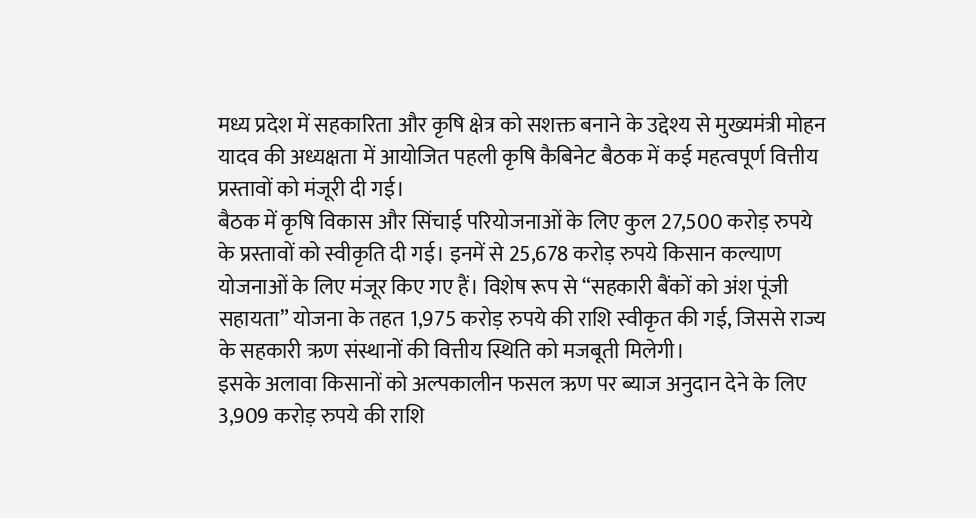मध्य प्रदेश में सहकारिता और कृषि क्षेत्र को सशक्त बनाने के उद्देश्य से मुख्यमंत्री मोहन यादव की अध्यक्षता में आयोजित पहली कृषि कैबिनेट बैठक में कई महत्वपूर्ण वित्तीय प्रस्तावों को मंजूरी दी गई।
बैठक में कृषि विकास और सिंचाई परियोजनाओं के लिए कुल 27,500 करोड़ रुपये के प्रस्तावों को स्वीकृति दी गई। इनमें से 25,678 करोड़ रुपये किसान कल्याण योजनाओं के लिए मंजूर किए गए हैं। विशेष रूप से “सहकारी बैंकों को अंश पूंजी सहायता” योजना के तहत 1,975 करोड़ रुपये की राशि स्वीकृत की गई, जिससे राज्य के सहकारी ऋण संस्थानों की वित्तीय स्थिति को मजबूती मिलेगी।
इसके अलावा किसानों को अल्पकालीन फसल ऋण पर ब्याज अनुदान देने के लिए 3,909 करोड़ रुपये की राशि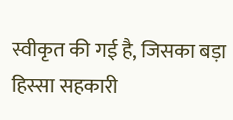स्वीकृत की गई है, जिसका बड़ा हिस्सा सहकारी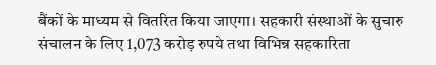बैंकों के माध्यम से वितरित किया जाएगा। सहकारी संस्थाओं के सुचारु संचालन के लिए 1,073 करोड़ रुपये तथा विभिन्न सहकारिता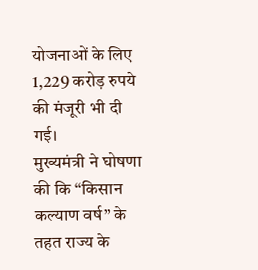योजनाओं के लिए 1,229 करोड़ रुपये की मंजूरी भी दी गई।
मुख्यमंत्री ने घोषणा की कि “किसान कल्याण वर्ष” के तहत राज्य के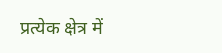प्रत्येक क्षेत्र में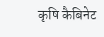कृषि कैबिनेट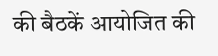की बैठकें आयोजित की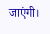जाएंगी।